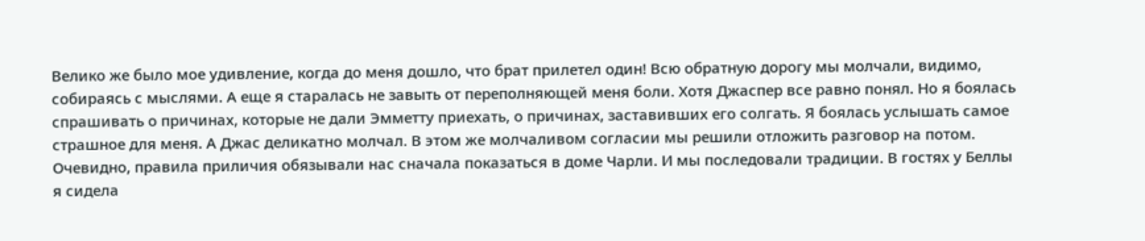Велико же было мое удивление, когда до меня дошло, что брат прилетел один! Всю обратную дорогу мы молчали, видимо, собираясь с мыслями. А еще я старалась не завыть от переполняющей меня боли. Хотя Джаспер все равно понял. Но я боялась спрашивать о причинах, которые не дали Эмметту приехать, о причинах, заставивших его солгать. Я боялась услышать самое страшное для меня. А Джас деликатно молчал. В этом же молчаливом согласии мы решили отложить разговор на потом. Очевидно, правила приличия обязывали нас сначала показаться в доме Чарли. И мы последовали традиции. В гостях у Беллы я сидела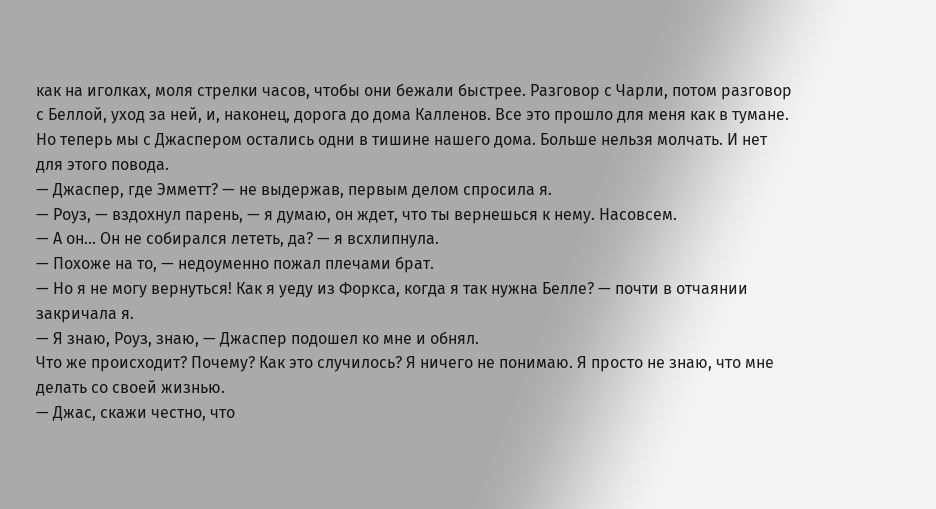как на иголках, моля стрелки часов, чтобы они бежали быстрее. Разговор с Чарли, потом разговор с Беллой, уход за ней, и, наконец, дорога до дома Калленов. Все это прошло для меня как в тумане.
Но теперь мы с Джаспером остались одни в тишине нашего дома. Больше нельзя молчать. И нет для этого повода.
— Джаспер, где Эмметт? — не выдержав, первым делом спросила я.
— Роуз, — вздохнул парень, — я думаю, он ждет, что ты вернешься к нему. Насовсем.
— А он… Он не собирался лететь, да? — я всхлипнула.
— Похоже на то, — недоуменно пожал плечами брат.
— Но я не могу вернуться! Как я уеду из Форкса, когда я так нужна Белле? — почти в отчаянии закричала я.
— Я знаю, Роуз, знаю, — Джаспер подошел ко мне и обнял.
Что же происходит? Почему? Как это случилось? Я ничего не понимаю. Я просто не знаю, что мне делать со своей жизнью.
— Джас, скажи честно, что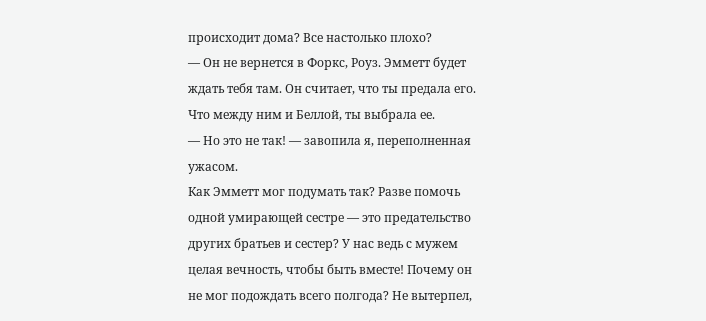происходит дома? Все настолько плохо?
— Он не вернется в Форкс, Роуз. Эмметт будет ждать тебя там. Он считает, что ты предала его. Что между ним и Беллой, ты выбрала ее.
— Но это не так! — завопила я, переполненная ужасом.
Как Эмметт мог подумать так? Разве помочь одной умирающей сестре — это предательство других братьев и сестер? У нас ведь с мужем целая вечность, чтобы быть вместе! Почему он не мог подождать всего полгода? Не вытерпел,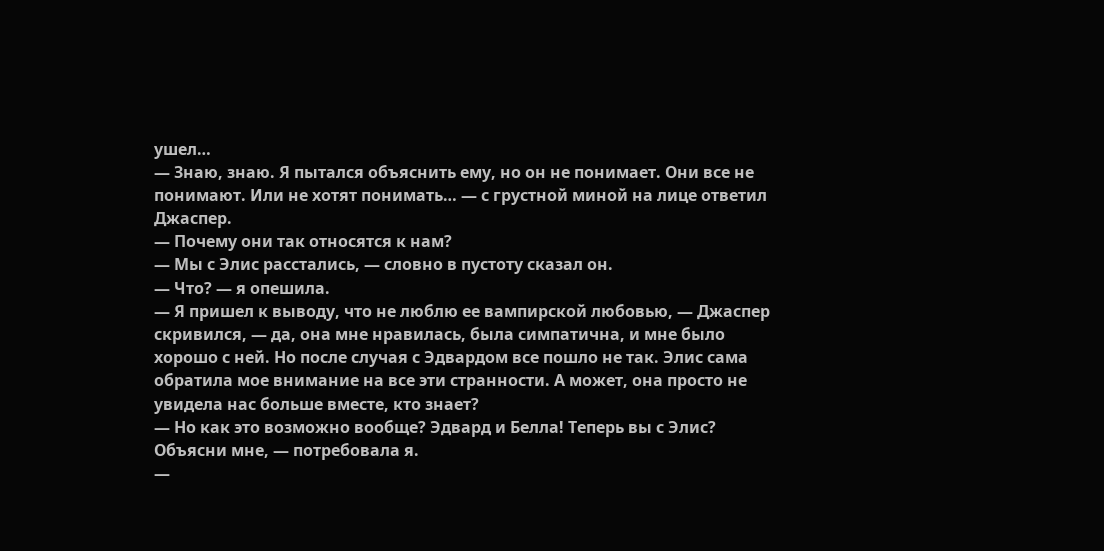ушел…
— Знаю, знаю. Я пытался объяснить ему, но он не понимает. Они все не понимают. Или не хотят понимать… — с грустной миной на лице ответил Джаспер.
— Почему они так относятся к нам?
— Мы с Элис расстались, — словно в пустоту сказал он.
— Что? — я опешила.
— Я пришел к выводу, что не люблю ее вампирской любовью, — Джаспер скривился, — да, она мне нравилась, была симпатична, и мне было хорошо с ней. Но после случая с Эдвардом все пошло не так. Элис сама обратила мое внимание на все эти странности. А может, она просто не увидела нас больше вместе, кто знает?
— Но как это возможно вообще? Эдвард и Белла! Теперь вы с Элис? Объясни мне, — потребовала я.
—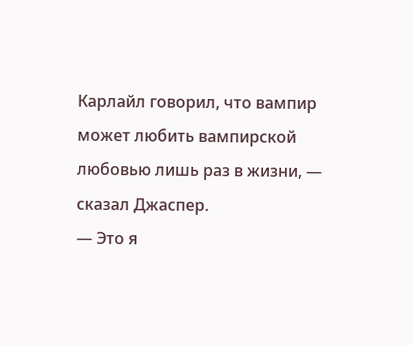Карлайл говорил, что вампир может любить вампирской любовью лишь раз в жизни, — сказал Джаспер.
— Это я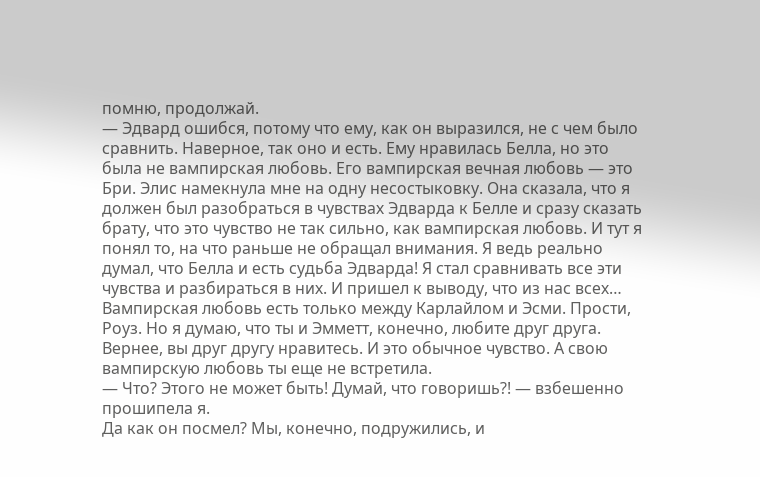помню, продолжай.
— Эдвард ошибся, потому что ему, как он выразился, не с чем было сравнить. Наверное, так оно и есть. Ему нравилась Белла, но это была не вампирская любовь. Его вампирская вечная любовь — это Бри. Элис намекнула мне на одну несостыковку. Она сказала, что я должен был разобраться в чувствах Эдварда к Белле и сразу сказать брату, что это чувство не так сильно, как вампирская любовь. И тут я понял то, на что раньше не обращал внимания. Я ведь реально думал, что Белла и есть судьба Эдварда! Я стал сравнивать все эти чувства и разбираться в них. И пришел к выводу, что из нас всех… Вампирская любовь есть только между Карлайлом и Эсми. Прости, Роуз. Но я думаю, что ты и Эмметт, конечно, любите друг друга. Вернее, вы друг другу нравитесь. И это обычное чувство. А свою вампирскую любовь ты еще не встретила.
— Что? Этого не может быть! Думай, что говоришь?! — взбешенно прошипела я.
Да как он посмел? Мы, конечно, подружились, и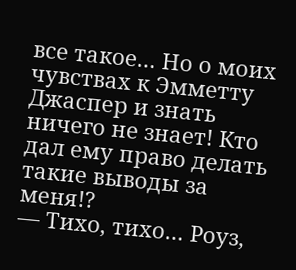все такое… Но о моих чувствах к Эмметту Джаспер и знать ничего не знает! Кто дал ему право делать такие выводы за меня!?
— Тихо, тихо… Роуз,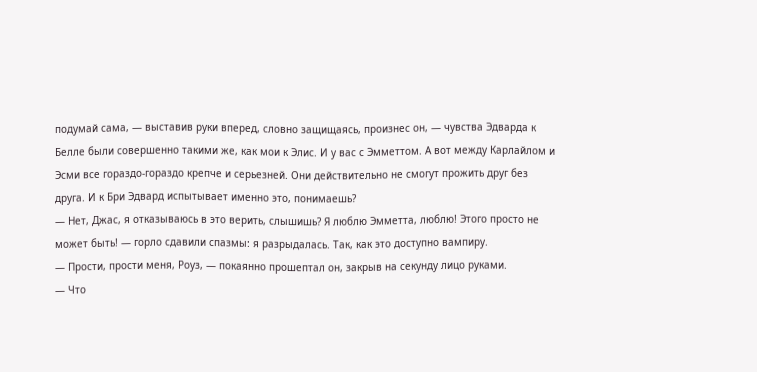подумай сама, — выставив руки вперед, словно защищаясь, произнес он, — чувства Эдварда к Белле были совершенно такими же, как мои к Элис. И у вас с Эмметтом. А вот между Карлайлом и Эсми все гораздо-гораздо крепче и серьезней. Они действительно не смогут прожить друг без друга. И к Бри Эдвард испытывает именно это, понимаешь?
— Нет, Джас, я отказываюсь в это верить, слышишь? Я люблю Эмметта, люблю! Этого просто не может быть! — горло сдавили спазмы: я разрыдалась. Так, как это доступно вампиру.
— Прости, прости меня, Роуз, — покаянно прошептал он, закрыв на секунду лицо руками.
— Что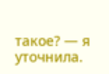такое? — я уточнила.